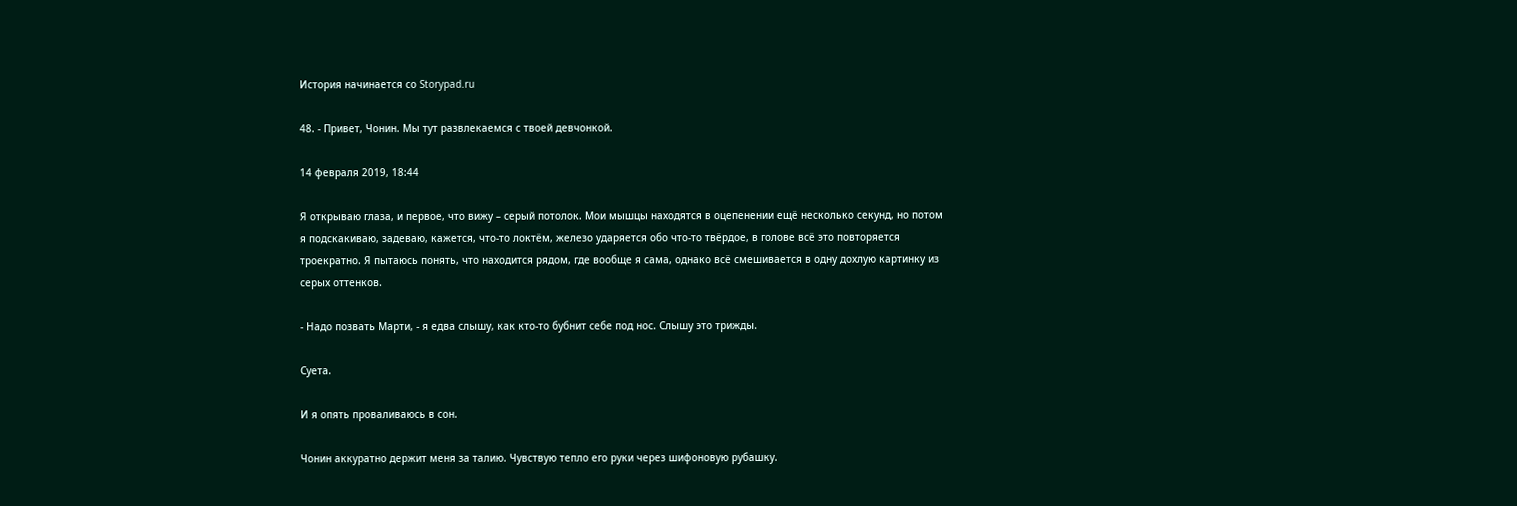История начинается со Storypad.ru

48. - Привет, Чонин. Мы тут развлекаемся с твоей девчонкой.

14 февраля 2019, 18:44

Я открываю глаза, и первое, что вижу – серый потолок. Мои мышцы находятся в оцепенении ещё несколько секунд, но потом я подскакиваю, задеваю, кажется, что-то локтём, железо ударяется обо что-то твёрдое, в голове всё это повторяется троекратно. Я пытаюсь понять, что находится рядом, где вообще я сама, однако всё смешивается в одну дохлую картинку из серых оттенков.

- Надо позвать Марти, - я едва слышу, как кто-то бубнит себе под нос. Слышу это трижды.

Суета.

И я опять проваливаюсь в сон.

Чонин аккуратно держит меня за талию. Чувствую тепло его руки через шифоновую рубашку.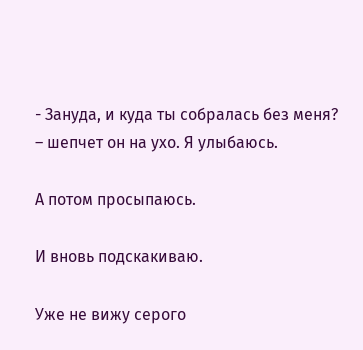- Зануда, и куда ты собралась без меня? – шепчет он на ухо. Я улыбаюсь.

А потом просыпаюсь.

И вновь подскакиваю.

Уже не вижу серого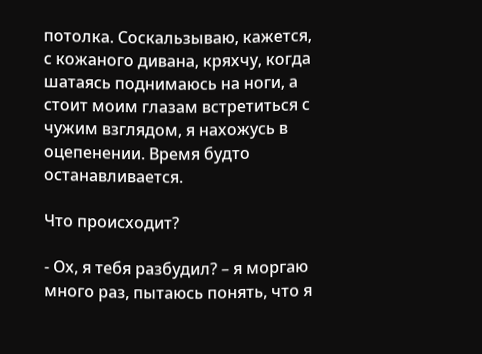потолка. Соскальзываю, кажется, с кожаного дивана, кряхчу, когда шатаясь поднимаюсь на ноги, а стоит моим глазам встретиться с чужим взглядом, я нахожусь в оцепенении. Время будто останавливается.

Что происходит?

- Ох, я тебя разбудил? – я моргаю много раз, пытаюсь понять, что я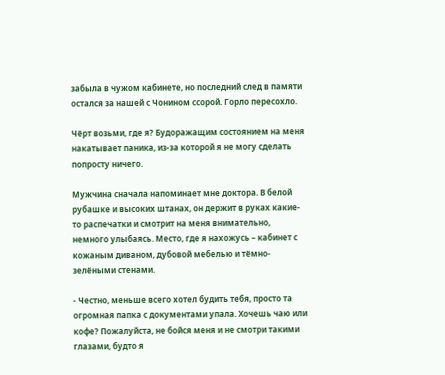забыла в чужом кабинете, но последний след в памяти остался за нашей с Чонином ссорой. Горло пересохло.

Чёрт возьми, где я? Будоражащим состоянием на меня накатывает паника, из-за которой я не могу сделать попросту ничего.

Мужчина сначала напоминает мне доктора. В белой рубашке и высоких штанах, он держит в руках какие-то распечатки и смотрит на меня внимательно, немного улыбаясь. Место, где я нахожусь – кабинет с кожаным диваном, дубовой мебелью и тёмно-зелёными стенами.

- Честно, меньше всего хотел будить тебя, просто та огромная папка с документами упала. Хочешь чаю или кофе? Пожалуйста, не бойся меня и не смотри такими глазами, будто я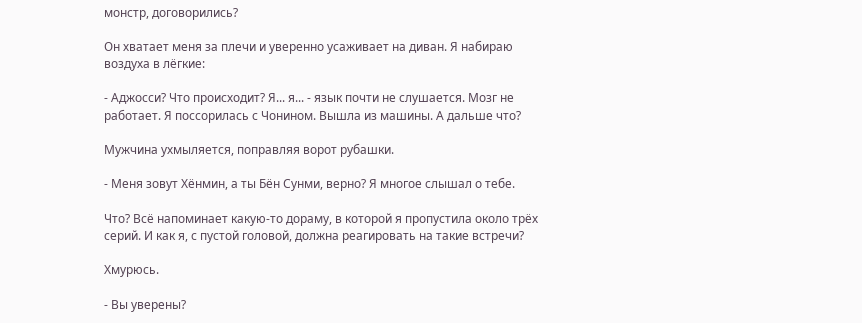монстр, договорились?

Он хватает меня за плечи и уверенно усаживает на диван. Я набираю воздуха в лёгкие:

- Аджосси? Что происходит? Я... я... - язык почти не слушается. Мозг не работает. Я поссорилась с Чонином. Вышла из машины. А дальше что?

Мужчина ухмыляется, поправляя ворот рубашки.

- Меня зовут Хёнмин, а ты Бён Сунми, верно? Я многое слышал о тебе.

Что? Всё напоминает какую-то дораму, в которой я пропустила около трёх серий. И как я, с пустой головой, должна реагировать на такие встречи?

Хмурюсь.

- Вы уверены?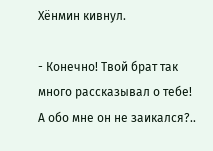Хёнмин кивнул.

- Конечно! Твой брат так много рассказывал о тебе! А обо мне он не заикался?..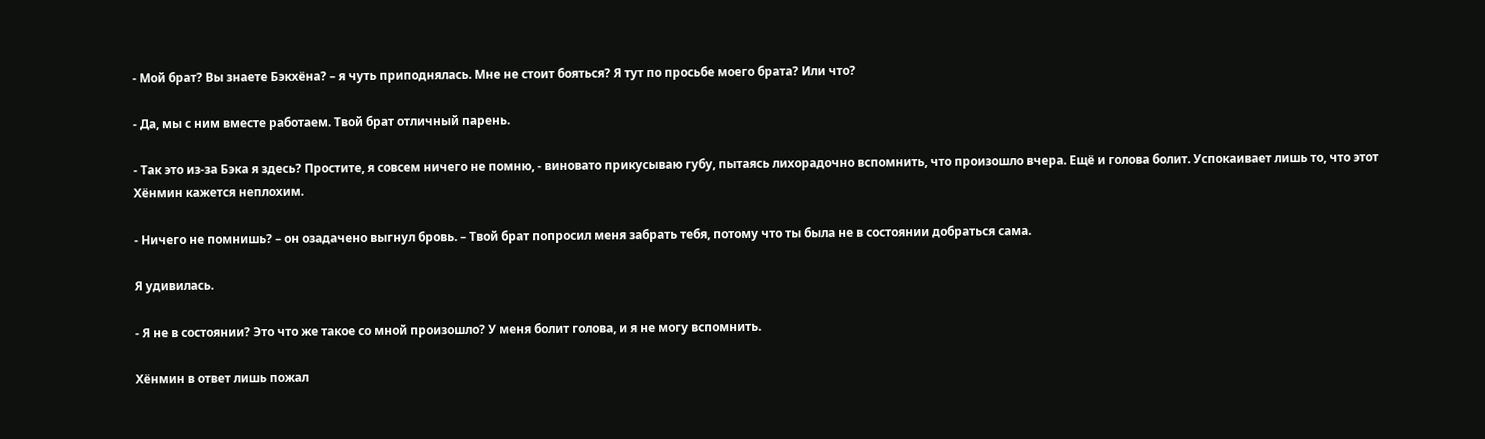- Мой брат? Вы знаете Бэкхёна? – я чуть приподнялась. Мне не стоит бояться? Я тут по просьбе моего брата? Или что?

- Да, мы с ним вместе работаем. Твой брат отличный парень.

- Так это из-за Бэка я здесь? Простите, я совсем ничего не помню, - виновато прикусываю губу, пытаясь лихорадочно вспомнить, что произошло вчера. Ещё и голова болит. Успокаивает лишь то, что этот Хёнмин кажется неплохим.

- Ничего не помнишь? – он озадачено выгнул бровь. – Твой брат попросил меня забрать тебя, потому что ты была не в состоянии добраться сама.

Я удивилась.

- Я не в состоянии? Это что же такое со мной произошло? У меня болит голова, и я не могу вспомнить.

Хёнмин в ответ лишь пожал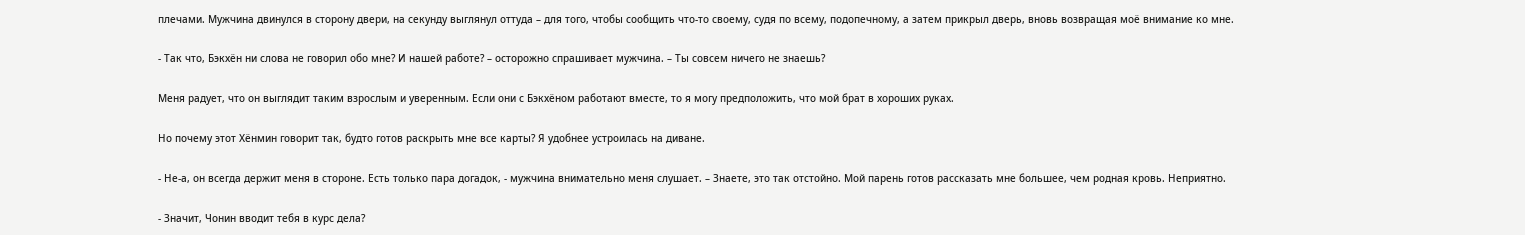плечами. Мужчина двинулся в сторону двери, на секунду выглянул оттуда – для того, чтобы сообщить что-то своему, судя по всему, подопечному, а затем прикрыл дверь, вновь возвращая моё внимание ко мне.

- Так что, Бэкхён ни слова не говорил обо мне? И нашей работе? – осторожно спрашивает мужчина. – Ты совсем ничего не знаешь?

Меня радует, что он выглядит таким взрослым и уверенным. Если они с Бэкхёном работают вместе, то я могу предположить, что мой брат в хороших руках.

Но почему этот Хёнмин говорит так, будто готов раскрыть мне все карты? Я удобнее устроилась на диване.

- Не-а, он всегда держит меня в стороне. Есть только пара догадок, - мужчина внимательно меня слушает. – Знаете, это так отстойно. Мой парень готов рассказать мне большее, чем родная кровь. Неприятно.

- Значит, Чонин вводит тебя в курс дела?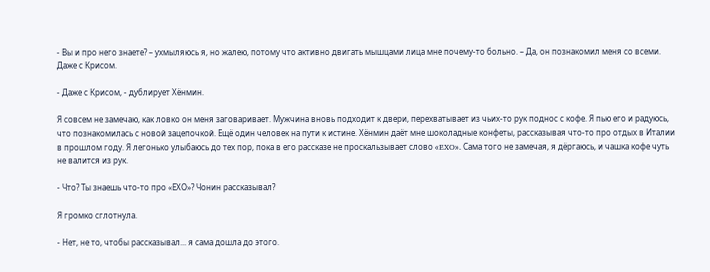- Вы и про него знаете? – ухмыляюсь я, но жалею, потому что активно двигать мышцами лица мне почему-то больно. – Да, он познакомил меня со всеми. Даже с Крисом.

- Даже с Крисом, - дублирует Хёнмин.

Я совсем не замечаю, как ловко он меня заговаривает. Мужчина вновь подходит к двери, перехватывает из чьих-то рук поднос с кофе. Я пью его и радуюсь, что познакомилась с новой зацепочкой. Ещё один человек на пути к истине. Хёнмин даёт мне шоколадные конфеты, рассказывая что-то про отдых в Италии в прошлом году. Я легонько улыбаюсь до тех пор, пока в его рассказе не проскальзывает слово «EXO». Сама того не замечая, я дёргаюсь, и чашка кофе чуть не валится из рук.

- Что? Ты знаешь что-то про «ЕХО»? Чонин рассказывал?

Я громко сглотнула.

- Нет, не то, чтобы рассказывал... я сама дошла до этого.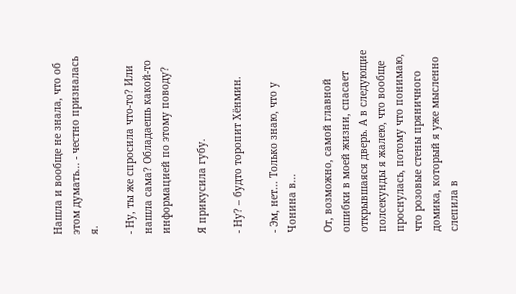Нашла и вообще не знала, что об этом думать... - честно призналась я.

- Ну, ты же спросила что-то? Или нашла сама? Обладаешь какой-то информацией по этому поводу?

Я прикусила губу.

- Ну? – будто торопит Хёнмин.

- Эм, нет... Только знаю, что у Чонина в...

От, возможно, самой главной ошибки в моей жизни, спасает открывшаяся дверь. А в следующие полсекунды я жалею, что вообще проснулась, потому что понимаю, что розовые стены пряничного домика, который я уже мысленно слепила в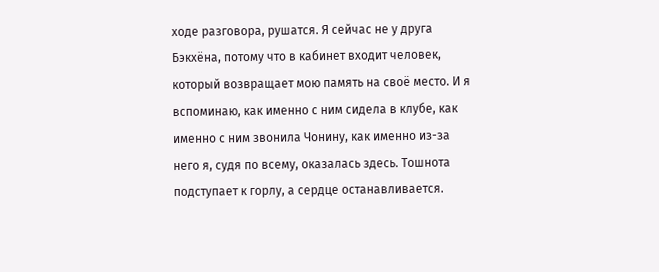ходе разговора, рушатся. Я сейчас не у друга Бэкхёна, потому что в кабинет входит человек, который возвращает мою память на своё место. И я вспоминаю, как именно с ним сидела в клубе, как именно с ним звонила Чонину, как именно из-за него я, судя по всему, оказалась здесь. Тошнота подступает к горлу, а сердце останавливается.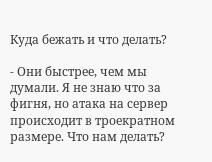Куда бежать и что делать?

- Они быстрее, чем мы думали. Я не знаю что за фигня, но атака на сервер происходит в троекратном размере. Что нам делать?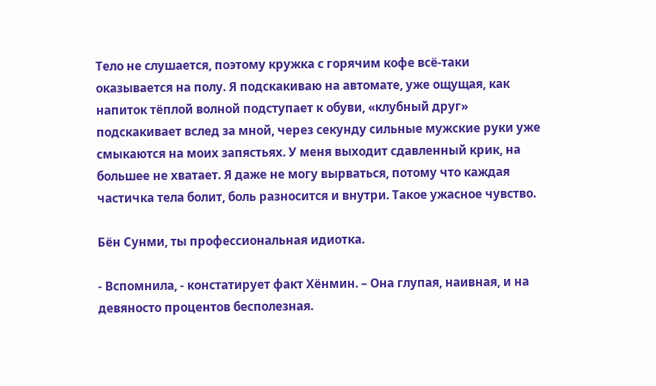Тело не слушается, поэтому кружка с горячим кофе всё-таки оказывается на полу. Я подскакиваю на автомате, уже ощущая, как напиток тёплой волной подступает к обуви, «клубный друг» подскакивает вслед за мной, через секунду сильные мужские руки уже смыкаются на моих запястьях. У меня выходит сдавленный крик, на большее не хватает. Я даже не могу вырваться, потому что каждая частичка тела болит, боль разносится и внутри. Такое ужасное чувство.

Бён Сунми, ты профессиональная идиотка.

- Вспомнила, - констатирует факт Хёнмин. – Она глупая, наивная, и на девяносто процентов бесполезная.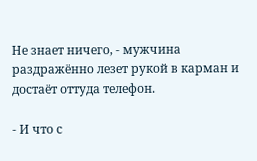Не знает ничего, - мужчина раздражённо лезет рукой в карман и достаёт оттуда телефон.

- И что с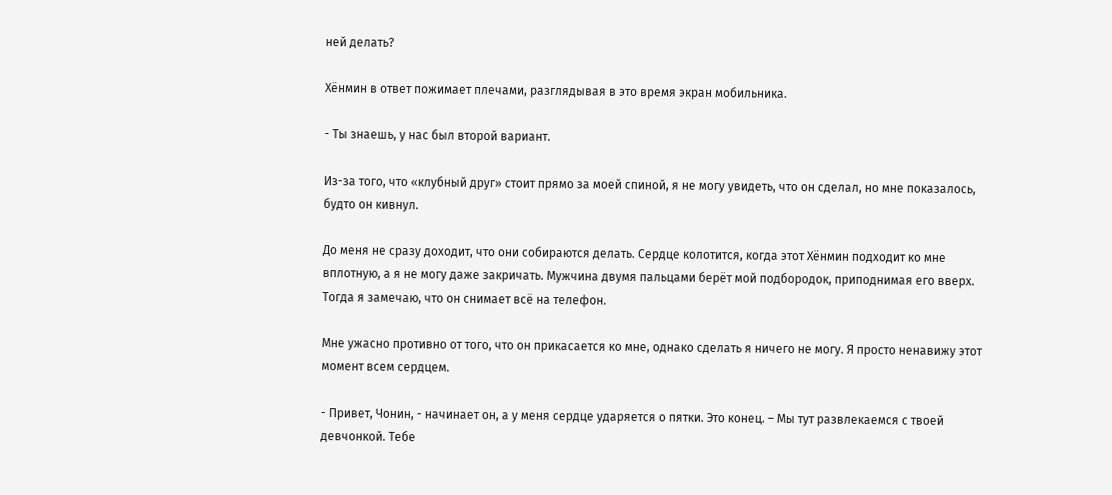ней делать?

Хёнмин в ответ пожимает плечами, разглядывая в это время экран мобильника.

- Ты знаешь, у нас был второй вариант.

Из-за того, что «клубный друг» стоит прямо за моей спиной, я не могу увидеть, что он сделал, но мне показалось, будто он кивнул.

До меня не сразу доходит, что они собираются делать. Сердце колотится, когда этот Хёнмин подходит ко мне вплотную, а я не могу даже закричать. Мужчина двумя пальцами берёт мой подбородок, приподнимая его вверх. Тогда я замечаю, что он снимает всё на телефон.

Мне ужасно противно от того, что он прикасается ко мне, однако сделать я ничего не могу. Я просто ненавижу этот момент всем сердцем.

- Привет, Чонин, - начинает он, а у меня сердце ударяется о пятки. Это конец. – Мы тут развлекаемся с твоей девчонкой. Тебе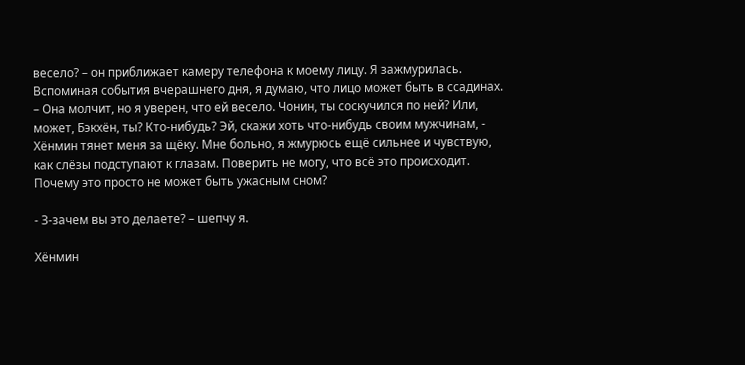весело? – он приближает камеру телефона к моему лицу. Я зажмурилась. Вспоминая события вчерашнего дня, я думаю, что лицо может быть в ссадинах. – Она молчит, но я уверен, что ей весело. Чонин, ты соскучился по ней? Или, может, Бэкхён, ты? Кто-нибудь? Эй, скажи хоть что-нибудь своим мужчинам, - Хёнмин тянет меня за щёку. Мне больно, я жмурюсь ещё сильнее и чувствую, как слёзы подступают к глазам. Поверить не могу, что всё это происходит. Почему это просто не может быть ужасным сном?

- З-зачем вы это делаете? – шепчу я.

Хёнмин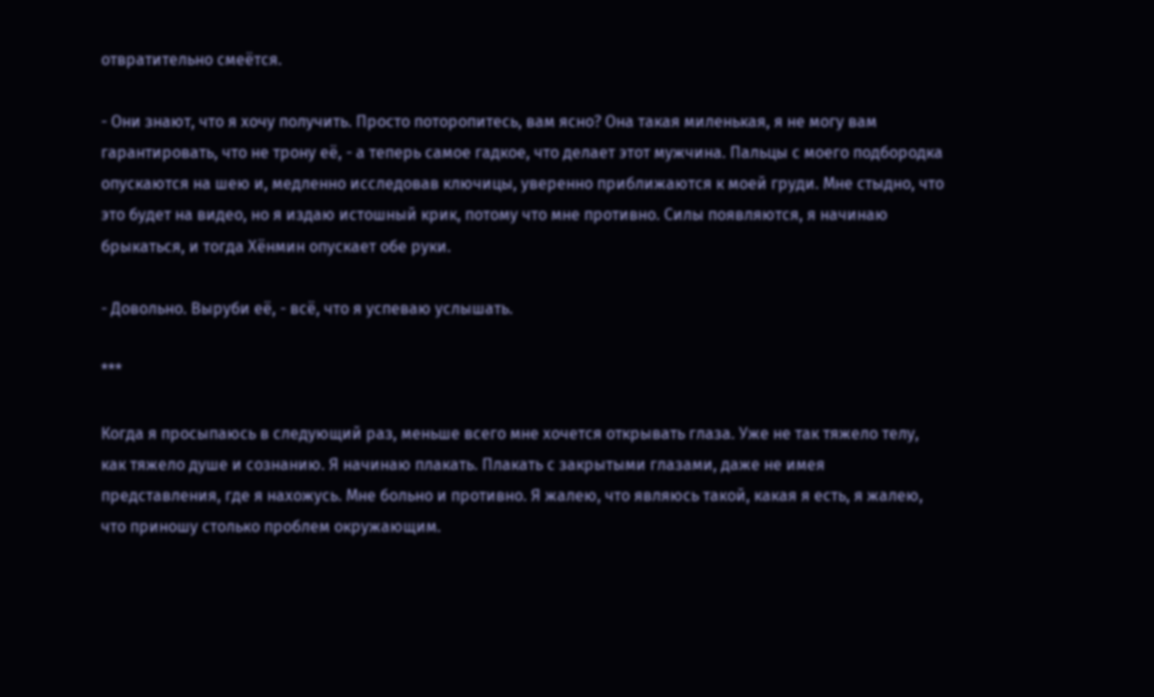отвратительно смеётся.

- Они знают, что я хочу получить. Просто поторопитесь, вам ясно? Она такая миленькая, я не могу вам гарантировать, что не трону её, - а теперь самое гадкое, что делает этот мужчина. Пальцы с моего подбородка опускаются на шею и, медленно исследовав ключицы, уверенно приближаются к моей груди. Мне стыдно, что это будет на видео, но я издаю истошный крик, потому что мне противно. Силы появляются, я начинаю брыкаться, и тогда Хёнмин опускает обе руки.

- Довольно. Выруби её, - всё, что я успеваю услышать.

***

Когда я просыпаюсь в следующий раз, меньше всего мне хочется открывать глаза. Уже не так тяжело телу, как тяжело душе и сознанию. Я начинаю плакать. Плакать с закрытыми глазами, даже не имея представления, где я нахожусь. Мне больно и противно. Я жалею, что являюсь такой, какая я есть, я жалею, что приношу столько проблем окружающим.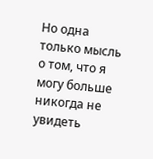Но одна только мысль о том, что я могу больше никогда не увидеть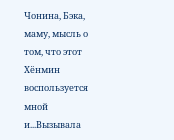Чонина, Бэка, маму, мысль о том, что этот Хёнмин воспользуется мной и...Вызывала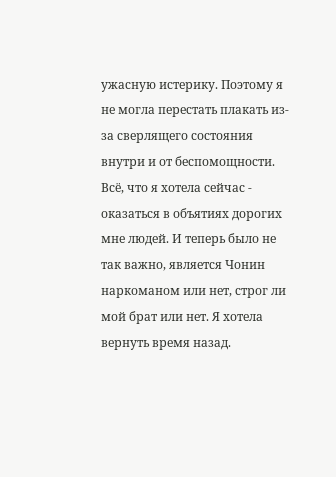ужасную истерику. Поэтому я не могла перестать плакать из-за сверлящего состояния внутри и от беспомощности. Всё, что я хотела сейчас - оказаться в объятиях дорогих мне людей. И теперь было не так важно, является Чонин наркоманом или нет, строг ли мой брат или нет. Я хотела вернуть время назад.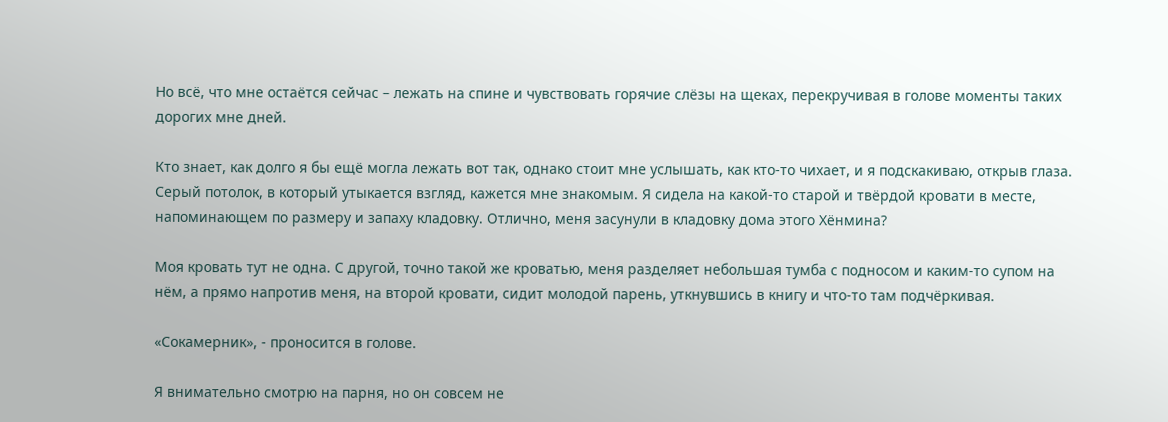Но всё, что мне остаётся сейчас – лежать на спине и чувствовать горячие слёзы на щеках, перекручивая в голове моменты таких дорогих мне дней.

Кто знает, как долго я бы ещё могла лежать вот так, однако стоит мне услышать, как кто-то чихает, и я подскакиваю, открыв глаза. Серый потолок, в который утыкается взгляд, кажется мне знакомым. Я сидела на какой-то старой и твёрдой кровати в месте, напоминающем по размеру и запаху кладовку. Отлично, меня засунули в кладовку дома этого Хёнмина?

Моя кровать тут не одна. С другой, точно такой же кроватью, меня разделяет небольшая тумба с подносом и каким-то супом на нём, а прямо напротив меня, на второй кровати, сидит молодой парень, уткнувшись в книгу и что-то там подчёркивая.

«Сокамерник», - проносится в голове.

Я внимательно смотрю на парня, но он совсем не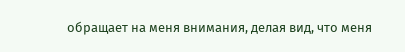обращает на меня внимания, делая вид, что меня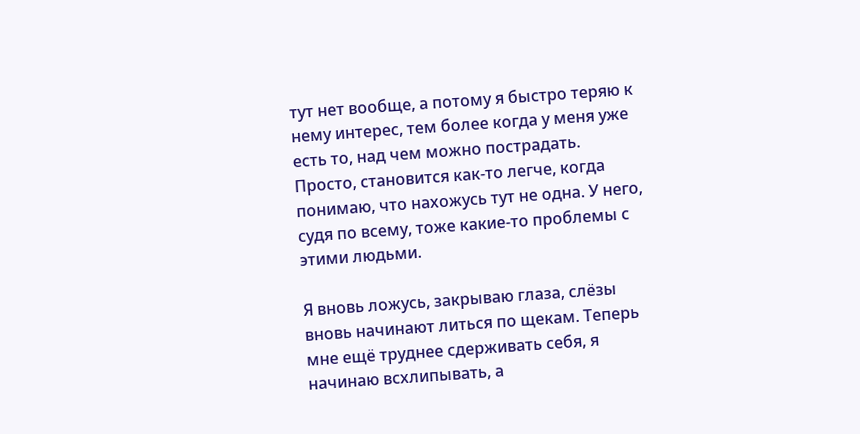тут нет вообще, а потому я быстро теряю к нему интерес, тем более когда у меня уже есть то, над чем можно пострадать. Просто, становится как-то легче, когда понимаю, что нахожусь тут не одна. У него, судя по всему, тоже какие-то проблемы с этими людьми.

Я вновь ложусь, закрываю глаза, слёзы вновь начинают литься по щекам. Теперь мне ещё труднее сдерживать себя, я начинаю всхлипывать, а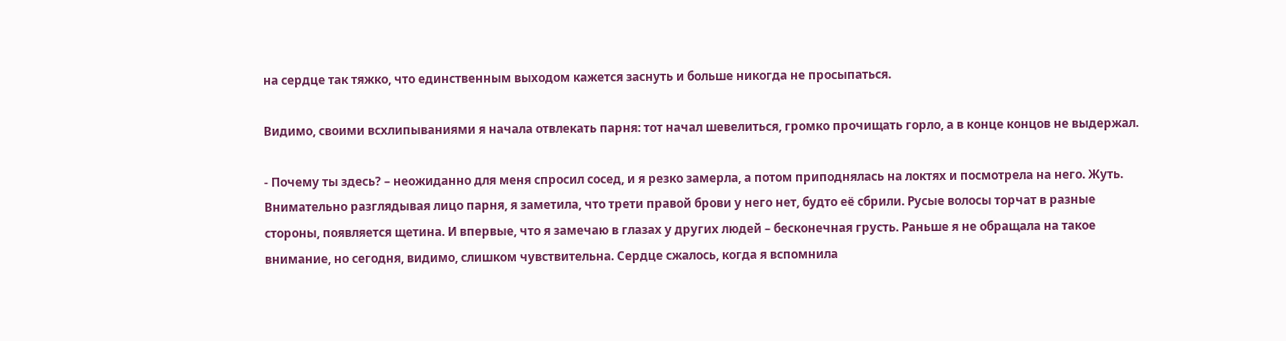на сердце так тяжко, что единственным выходом кажется заснуть и больше никогда не просыпаться.

Видимо, своими всхлипываниями я начала отвлекать парня: тот начал шевелиться, громко прочищать горло, а в конце концов не выдержал.

- Почему ты здесь? – неожиданно для меня спросил сосед, и я резко замерла, а потом приподнялась на локтях и посмотрела на него. Жуть. Внимательно разглядывая лицо парня, я заметила, что трети правой брови у него нет, будто её сбрили. Русые волосы торчат в разные стороны, появляется щетина. И впервые, что я замечаю в глазах у других людей – бесконечная грусть. Раньше я не обращала на такое внимание, но сегодня, видимо, слишком чувствительна. Сердце сжалось, когда я вспомнила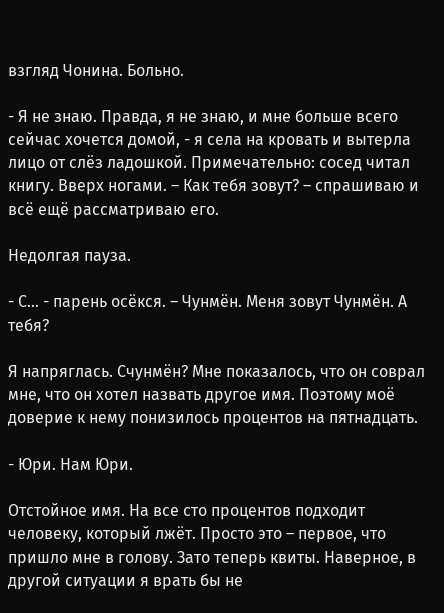взгляд Чонина. Больно.

- Я не знаю. Правда, я не знаю, и мне больше всего сейчас хочется домой, - я села на кровать и вытерла лицо от слёз ладошкой. Примечательно: сосед читал книгу. Вверх ногами. – Как тебя зовут? – спрашиваю и всё ещё рассматриваю его.

Недолгая пауза.

- С... - парень осёкся. – Чунмён. Меня зовут Чунмён. А тебя?

Я напряглась. Счунмён? Мне показалось, что он соврал мне, что он хотел назвать другое имя. Поэтому моё доверие к нему понизилось процентов на пятнадцать.

- Юри. Нам Юри.

Отстойное имя. На все сто процентов подходит человеку, который лжёт. Просто это – первое, что пришло мне в голову. Зато теперь квиты. Наверное, в другой ситуации я врать бы не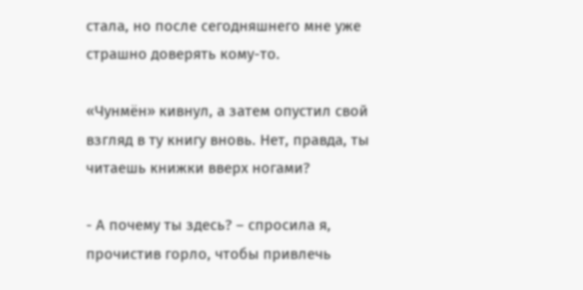стала, но после сегодняшнего мне уже страшно доверять кому-то.

«Чунмён» кивнул, а затем опустил свой взгляд в ту книгу вновь. Нет, правда, ты читаешь книжки вверх ногами?

- А почему ты здесь? – спросила я, прочистив горло, чтобы привлечь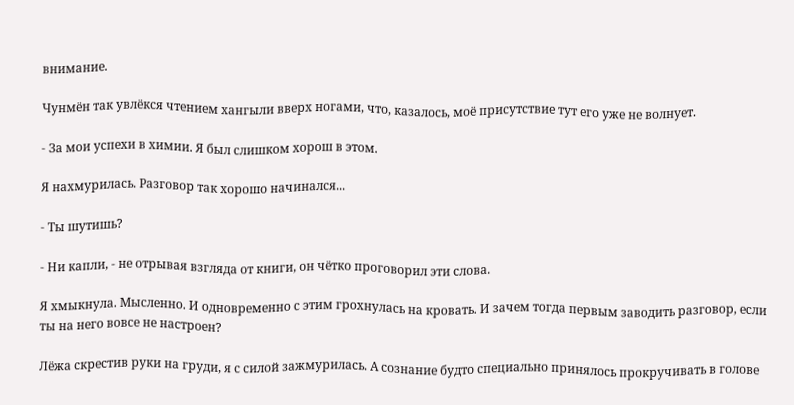внимание.

Чунмён так увлёкся чтением хангыли вверх ногами, что, казалось, моё присутствие тут его уже не волнует.

- За мои успехи в химии. Я был слишком хорош в этом.

Я нахмурилась. Разговор так хорошо начинался...

- Ты шутишь?

- Ни капли, - не отрывая взгляда от книги, он чётко проговорил эти слова.

Я хмыкнула. Мысленно. И одновременно с этим грохнулась на кровать. И зачем тогда первым заводить разговор, если ты на него вовсе не настроен?

Лёжа скрестив руки на груди, я с силой зажмурилась. А сознание будто специально принялось прокручивать в голове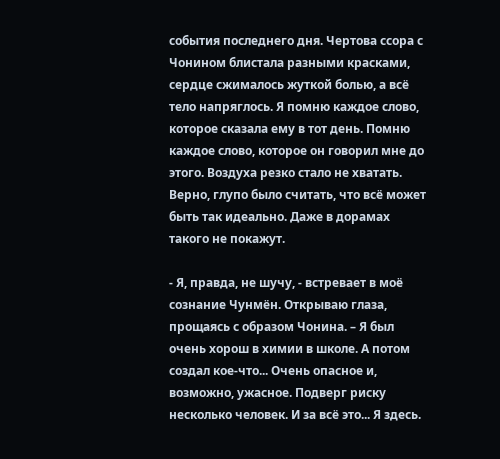события последнего дня. Чертова ссора с Чонином блистала разными красками, сердце сжималось жуткой болью, а всё тело напряглось. Я помню каждое слово, которое сказала ему в тот день. Помню каждое слово, которое он говорил мне до этого. Воздуха резко стало не хватать. Верно, глупо было считать, что всё может быть так идеально. Даже в дорамах такого не покажут.

- Я, правда, не шучу, - встревает в моё сознание Чунмён. Открываю глаза, прощаясь с образом Чонина. – Я был очень хорош в химии в школе. А потом создал кое-что... Очень опасное и, возможно, ужасное. Подверг риску несколько человек. И за всё это... Я здесь.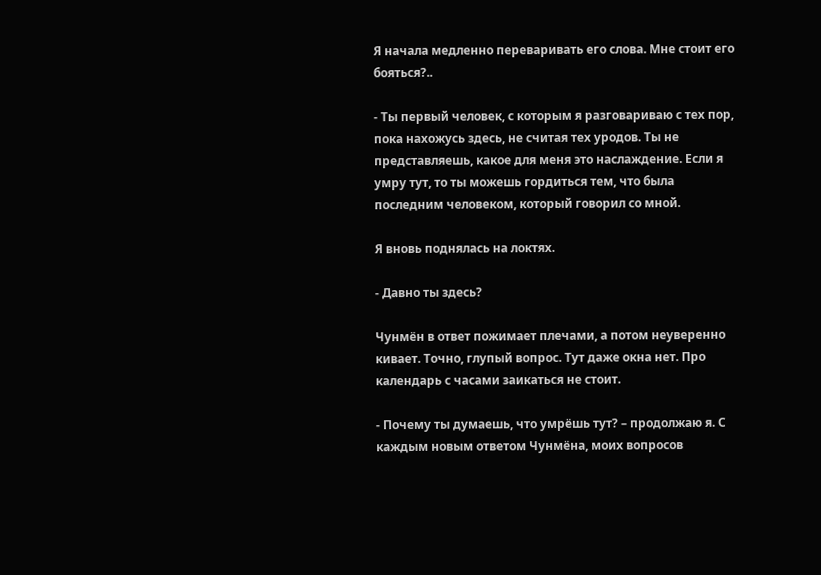Я начала медленно переваривать его слова. Мне стоит его бояться?..

- Ты первый человек, с которым я разговариваю с тех пор, пока нахожусь здесь, не считая тех уродов. Ты не представляешь, какое для меня это наслаждение. Если я умру тут, то ты можешь гордиться тем, что была последним человеком, который говорил со мной.

Я вновь поднялась на локтях.

- Давно ты здесь?

Чунмён в ответ пожимает плечами, а потом неуверенно кивает. Точно, глупый вопрос. Тут даже окна нет. Про календарь с часами заикаться не стоит.

- Почему ты думаешь, что умрёшь тут? – продолжаю я. С каждым новым ответом Чунмёна, моих вопросов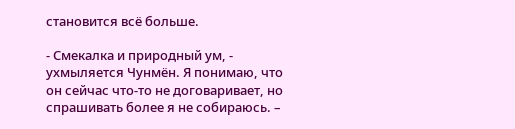становится всё больше.

- Смекалка и природный ум, - ухмыляется Чунмён. Я понимаю, что он сейчас что-то не договаривает, но спрашивать более я не собираюсь. –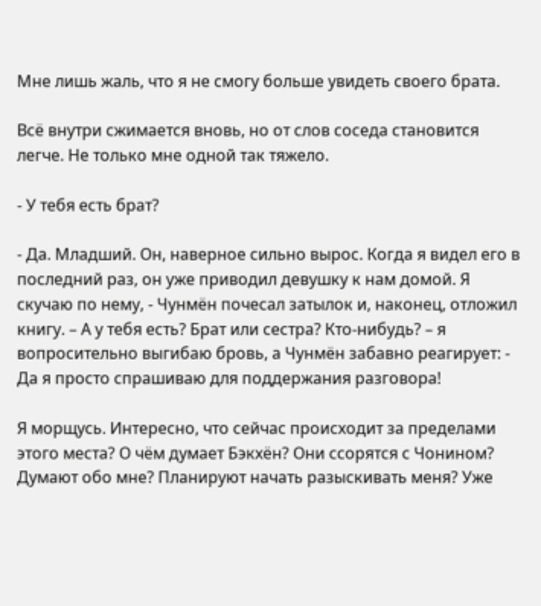Мне лишь жаль, что я не смогу больше увидеть своего брата.

Всё внутри сжимается вновь, но от слов соседа становится легче. Не только мне одной так тяжело.

- У тебя есть брат?

- Да. Младший. Он, наверное сильно вырос. Когда я видел его в последний раз, он уже приводил девушку к нам домой. Я скучаю по нему, - Чунмён почесал затылок и, наконец, отложил книгу. – А у тебя есть? Брат или сестра? Кто-нибудь? – я вопросительно выгибаю бровь, а Чунмён забавно реагирует: - Да я просто спрашиваю для поддержания разговора!

Я морщусь. Интересно, что сейчас происходит за пределами этого места? О чём думает Бэкхён? Они ссорятся с Чонином? Думают обо мне? Планируют начать разыскивать меня? Уже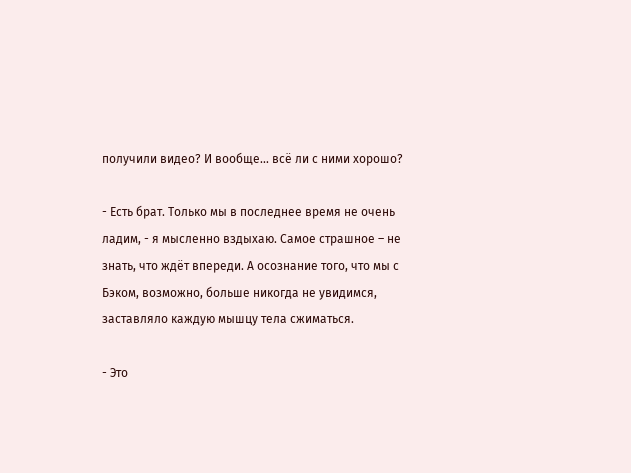получили видео? И вообще... всё ли с ними хорошо?

- Есть брат. Только мы в последнее время не очень ладим, - я мысленно вздыхаю. Самое страшное – не знать, что ждёт впереди. А осознание того, что мы с Бэком, возможно, больше никогда не увидимся, заставляло каждую мышцу тела сжиматься.

- Это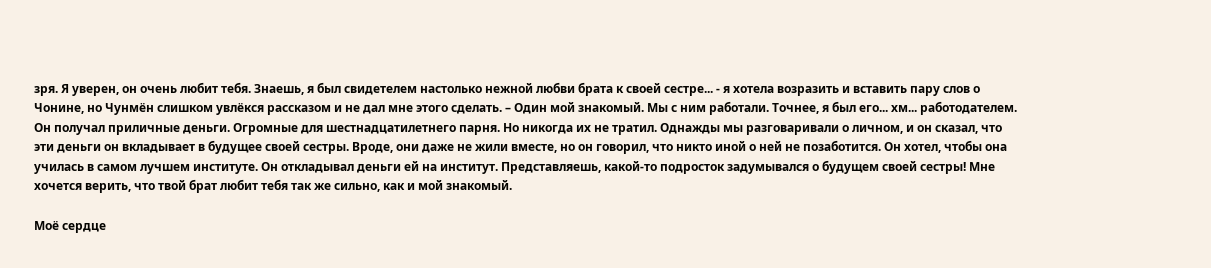зря. Я уверен, он очень любит тебя. Знаешь, я был свидетелем настолько нежной любви брата к своей сестре... - я хотела возразить и вставить пару слов о Чонине, но Чунмён слишком увлёкся рассказом и не дал мне этого сделать. – Один мой знакомый. Мы с ним работали. Точнее, я был его... хм... работодателем. Он получал приличные деньги. Огромные для шестнадцатилетнего парня. Но никогда их не тратил. Однажды мы разговаривали о личном, и он сказал, что эти деньги он вкладывает в будущее своей сестры. Вроде, они даже не жили вместе, но он говорил, что никто иной о ней не позаботится. Он хотел, чтобы она училась в самом лучшем институте. Он откладывал деньги ей на институт. Представляешь, какой-то подросток задумывался о будущем своей сестры! Мне хочется верить, что твой брат любит тебя так же сильно, как и мой знакомый.

Моё сердце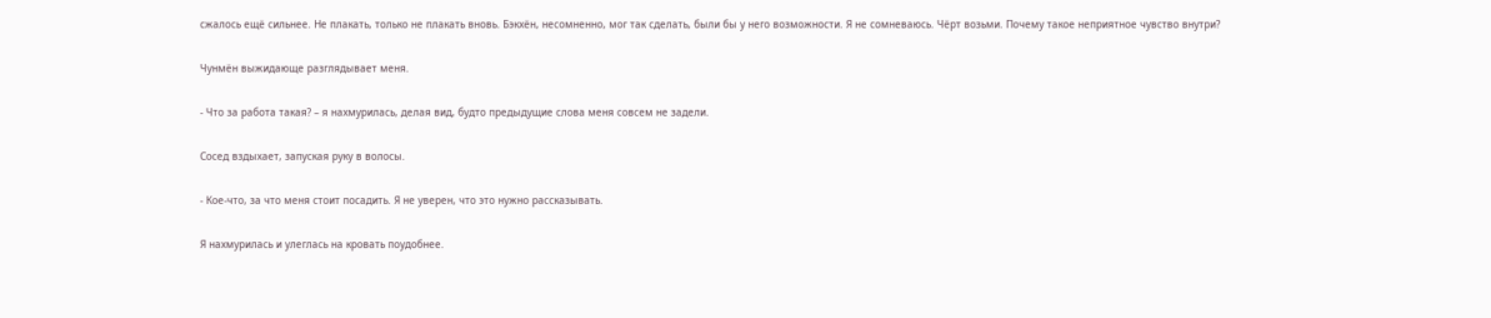сжалось ещё сильнее. Не плакать, только не плакать вновь. Бэкхён, несомненно, мог так сделать, были бы у него возможности. Я не сомневаюсь. Чёрт возьми. Почему такое неприятное чувство внутри?

Чунмён выжидающе разглядывает меня.

- Что за работа такая? – я нахмурилась, делая вид, будто предыдущие слова меня совсем не задели.

Сосед вздыхает, запуская руку в волосы.

- Кое-что, за что меня стоит посадить. Я не уверен, что это нужно рассказывать.

Я нахмурилась и улеглась на кровать поудобнее.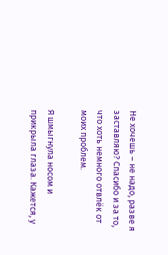Не хочешь – не надо, разве я заставляю? Спасибо и за то, что хоть немного отвлёк от моих проблем.

Я шмыгнула носом и прикрыла глаза. Кажется, у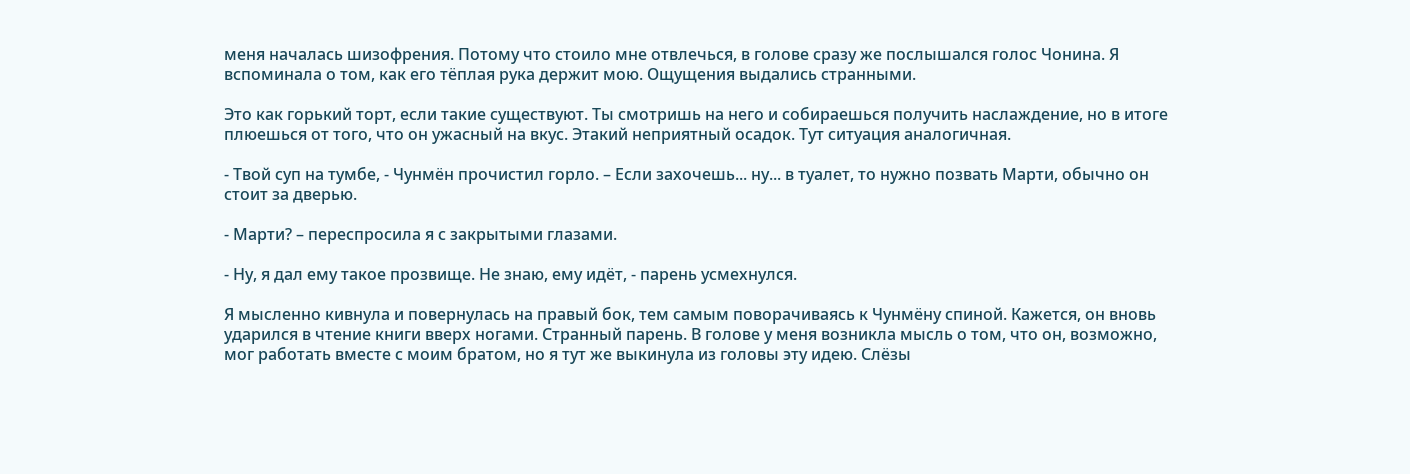меня началась шизофрения. Потому что стоило мне отвлечься, в голове сразу же послышался голос Чонина. Я вспоминала о том, как его тёплая рука держит мою. Ощущения выдались странными.

Это как горький торт, если такие существуют. Ты смотришь на него и собираешься получить наслаждение, но в итоге плюешься от того, что он ужасный на вкус. Этакий неприятный осадок. Тут ситуация аналогичная.

- Твой суп на тумбе, - Чунмён прочистил горло. – Если захочешь... ну... в туалет, то нужно позвать Марти, обычно он стоит за дверью.

- Марти? – переспросила я с закрытыми глазами.

- Ну, я дал ему такое прозвище. Не знаю, ему идёт, - парень усмехнулся.

Я мысленно кивнула и повернулась на правый бок, тем самым поворачиваясь к Чунмёну спиной. Кажется, он вновь ударился в чтение книги вверх ногами. Странный парень. В голове у меня возникла мысль о том, что он, возможно, мог работать вместе с моим братом, но я тут же выкинула из головы эту идею. Слёзы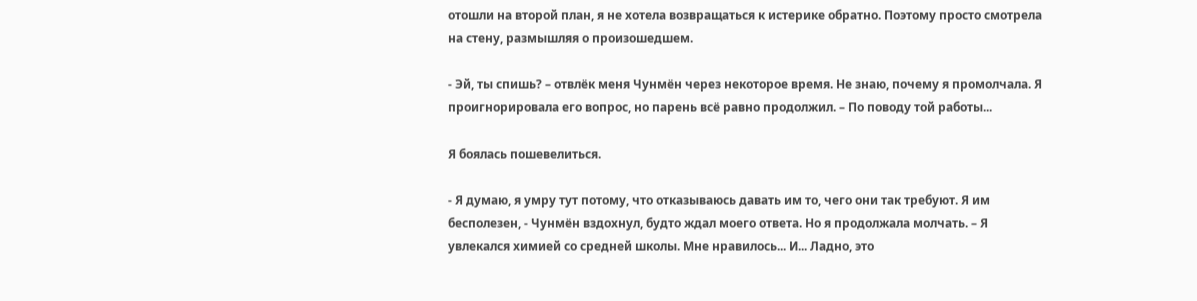отошли на второй план, я не хотела возвращаться к истерике обратно. Поэтому просто смотрела на стену, размышляя о произошедшем.

- Эй, ты спишь? – отвлёк меня Чунмён через некоторое время. Не знаю, почему я промолчала. Я проигнорировала его вопрос, но парень всё равно продолжил. – По поводу той работы...

Я боялась пошевелиться.

- Я думаю, я умру тут потому, что отказываюсь давать им то, чего они так требуют. Я им бесполезен, - Чунмён вздохнул, будто ждал моего ответа. Но я продолжала молчать. – Я увлекался химией со средней школы. Мне нравилось... И... Ладно, это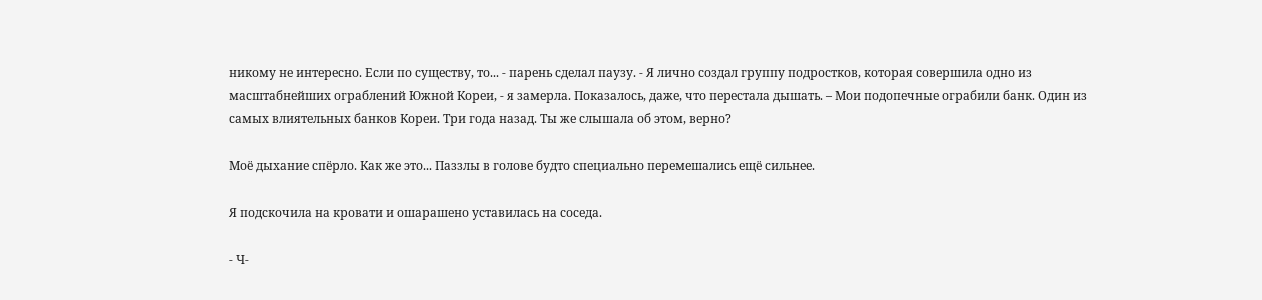никому не интересно. Если по существу, то... - парень сделал паузу. - Я лично создал группу подростков, которая совершила одно из масштабнейших ограблений Южной Кореи, - я замерла. Показалось, даже, что перестала дышать. – Мои подопечные ограбили банк. Один из самых влиятельных банков Кореи. Три года назад. Ты же слышала об этом, верно?

Моё дыхание спёрло. Как же это... Паззлы в голове будто специально перемешались ещё сильнее.

Я подскочила на кровати и ошарашено уставилась на соседа.

- Ч-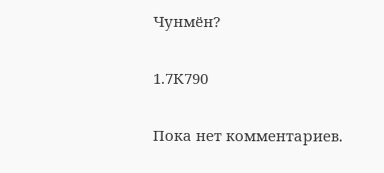Чунмён?

1.7К790

Пока нет комментариев.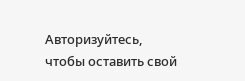Авторизуйтесь, чтобы оставить свой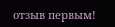отзыв первым!